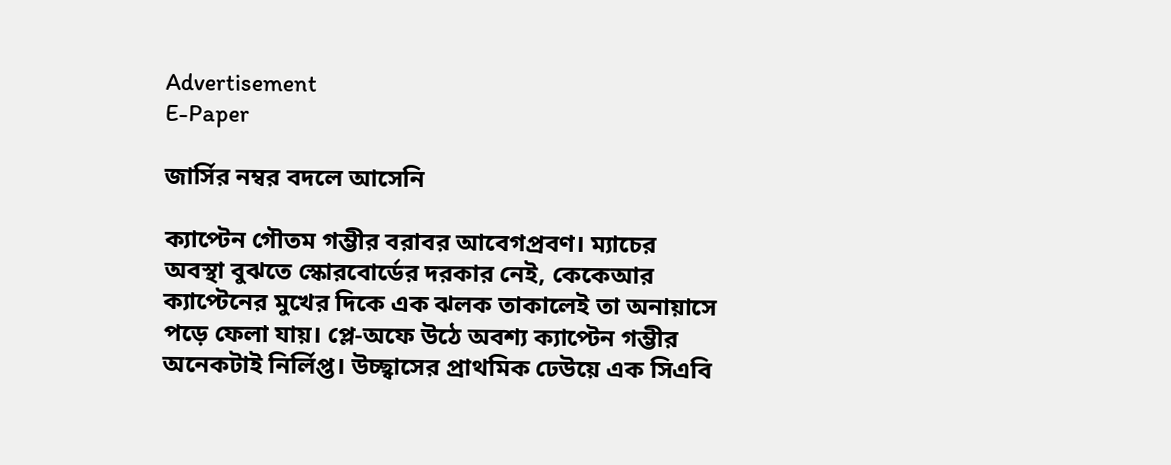Advertisement
E-Paper

জার্সির নম্বর বদলে আসেনি

ক্যাপ্টেন গৌতম গম্ভীর বরাবর আবেগপ্রবণ। ম্যাচের অবস্থা বুঝতে স্কোরবোর্ডের দরকার নেই, কেকেআর ক্যাপ্টেনের মুখের দিকে এক ঝলক তাকালেই তা অনায়াসে পড়ে ফেলা যায়। প্লে-অফে উঠে অবশ্য ক্যাপ্টেন গম্ভীর অনেকটাই নির্লিপ্ত। উচ্ছ্বাসের প্রাথমিক ঢেউয়ে এক সিএবি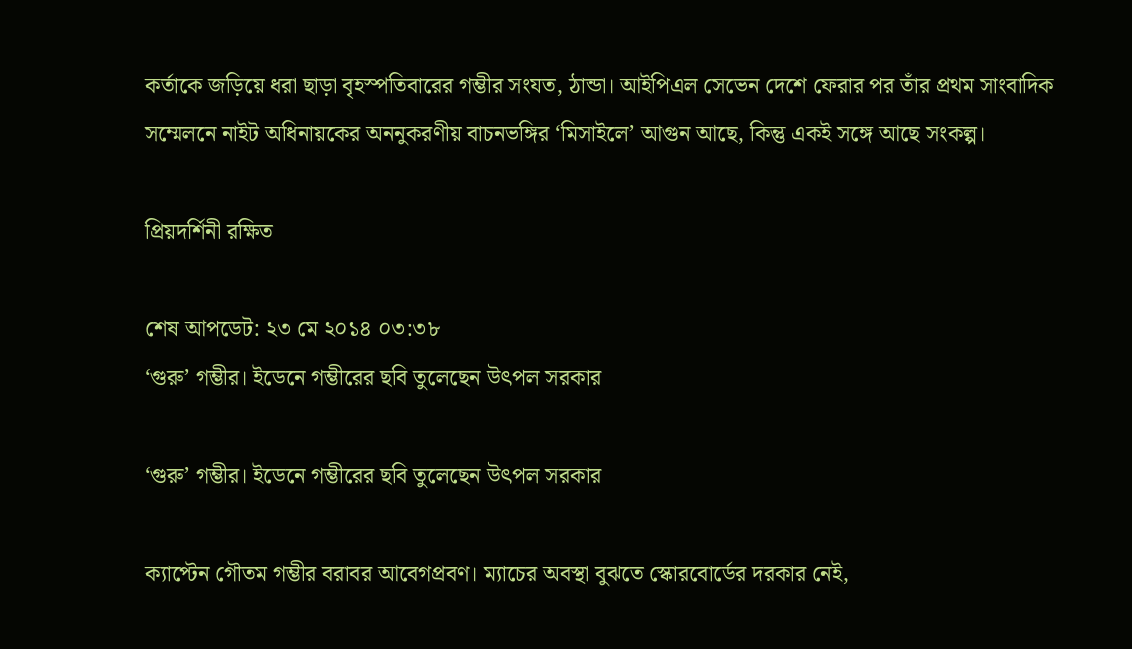কর্তাকে জড়িয়ে ধরা ছাড়া বৃহস্পতিবারের গম্ভীর সংযত, ঠান্ডা। আইপিএল সেভেন দেশে ফেরার পর তাঁর প্রথম সাংবাদিক সম্মেলনে নাইট অধিনায়কের অননুকরণীয় বাচনভঙ্গির ‘মিসাইলে’ আগুন আছে, কিন্তু একই সঙ্গে আছে সংকল্প।

প্রিয়দর্শিনী রক্ষিত

শেষ আপডেট: ২৩ মে ২০১৪ ০৩:৩৮
‘গুরু’ গম্ভীর। ইডেনে গম্ভীরের ছবি তুলেছেন উৎপল সরকার

‘গুরু’ গম্ভীর। ইডেনে গম্ভীরের ছবি তুলেছেন উৎপল সরকার

ক্যাপ্টেন গৌতম গম্ভীর বরাবর আবেগপ্রবণ। ম্যাচের অবস্থা বুঝতে স্কোরবোর্ডের দরকার নেই,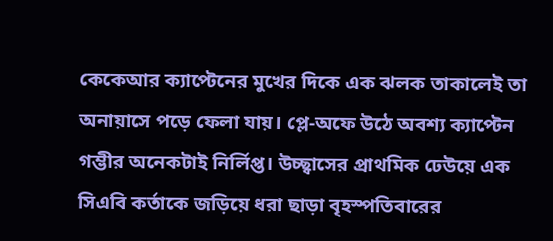কেকেআর ক্যাপ্টেনের মুখের দিকে এক ঝলক তাকালেই তা অনায়াসে পড়ে ফেলা যায়। প্লে-অফে উঠে অবশ্য ক্যাপ্টেন গম্ভীর অনেকটাই নির্লিপ্ত। উচ্ছ্বাসের প্রাথমিক ঢেউয়ে এক সিএবি কর্তাকে জড়িয়ে ধরা ছাড়া বৃহস্পতিবারের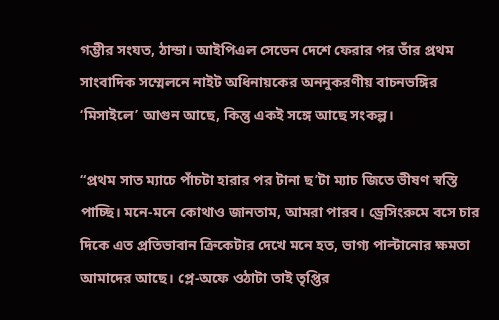গম্ভীর সংযত, ঠান্ডা। আইপিএল সেভেন দেশে ফেরার পর তাঁর প্রথম সাংবাদিক সম্মেলনে নাইট অধিনায়কের অননুকরণীয় বাচনভঙ্গির ‘মিসাইলে’ আগুন আছে, কিন্তু একই সঙ্গে আছে সংকল্প।

“প্রথম সাত ম্যাচে পাঁচটা হারার পর টানা ছ’টা ম্যাচ জিতে ভীষণ স্বস্তি পাচ্ছি। মনে-মনে কোথাও জানতাম, আমরা পারব। ড্রেসিংরুমে বসে চার দিকে এত প্রতিভাবান ক্রিকেটার দেখে মনে হত, ভাগ্য পাল্টানোর ক্ষমতা আমাদের আছে। প্লে-অফে ওঠাটা তাই তৃপ্তির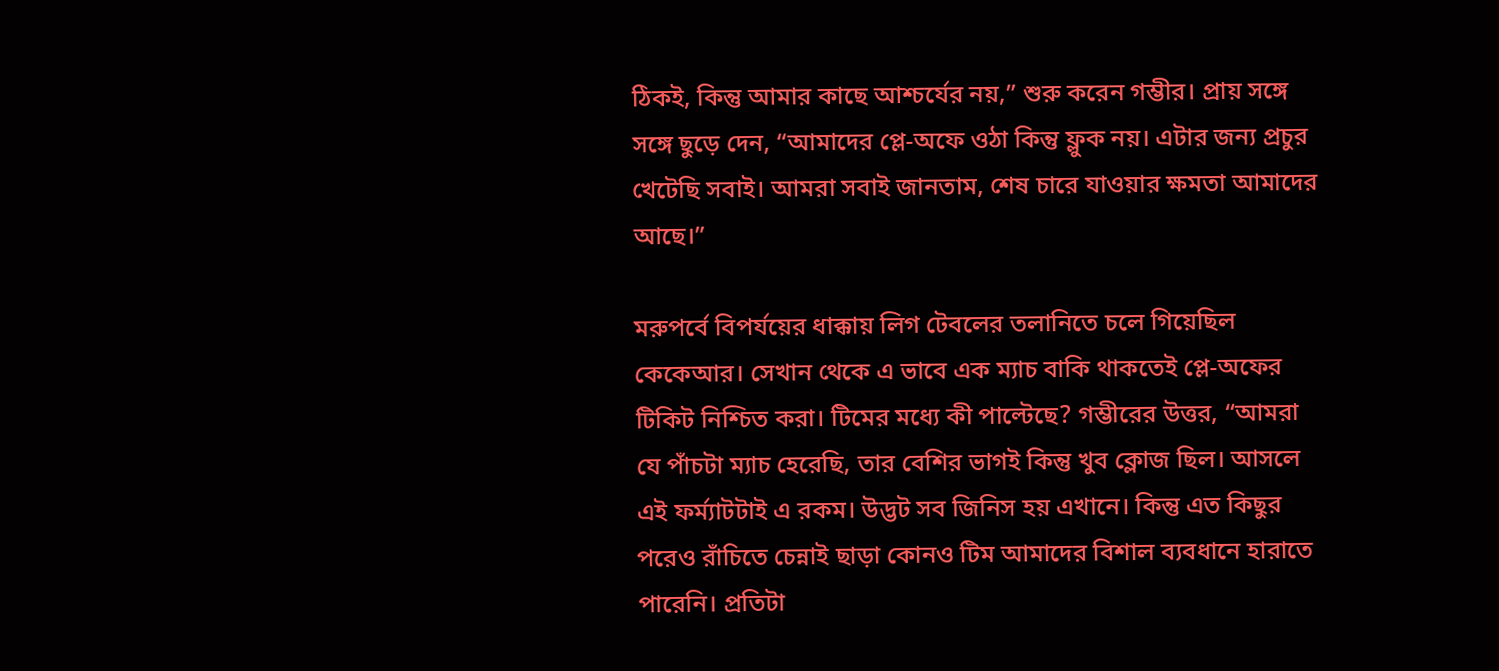ঠিকই, কিন্তু আমার কাছে আশ্চর্যের নয়,” শুরু করেন গম্ভীর। প্রায় সঙ্গে সঙ্গে ছুড়ে দেন, “আমাদের প্লে-অফে ওঠা কিন্তু ফ্লুক নয়। এটার জন্য প্রচুর খেটেছি সবাই। আমরা সবাই জানতাম, শেষ চারে যাওয়ার ক্ষমতা আমাদের আছে।”

মরুপর্বে বিপর্যয়ের ধাক্কায় লিগ টেবলের তলানিতে চলে গিয়েছিল কেকেআর। সেখান থেকে এ ভাবে এক ম্যাচ বাকি থাকতেই প্লে-অফের টিকিট নিশ্চিত করা। টিমের মধ্যে কী পাল্টেছে? গম্ভীরের উত্তর, “আমরা যে পাঁচটা ম্যাচ হেরেছি, তার বেশির ভাগই কিন্তু খুব ক্লোজ ছিল। আসলে এই ফর্ম্যাটটাই এ রকম। উদ্ভট সব জিনিস হয় এখানে। কিন্তু এত কিছুর পরেও রাঁচিতে চেন্নাই ছাড়া কোনও টিম আমাদের বিশাল ব্যবধানে হারাতে পারেনি। প্রতিটা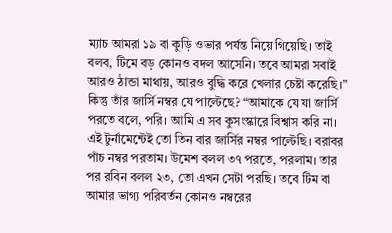ম্যাচ আমরা ১৯ বা কুড়ি ওভার পর্যন্ত নিয়ে গিয়েছি। তাই বলব, টিমে বড় কোনও বদল আসেনি। তবে আমরা সবাই আরও ঠান্ডা মাথায়, আরও বুদ্ধি করে খেলার চেষ্টা করেছি।” কিন্তু তাঁর জার্সি নম্বর যে পাল্টেছে? “আমাকে যে যা জার্সি পরতে বলে, পরি। আমি এ সব কুসংস্কারে বিশ্বাস করি না। এই টুর্নামেন্টেই তো তিন বার জার্সির নম্বর পাল্টেছি। বরাবর পাঁচ নম্বর পরতাম। উমেশ বলল ৩৭ পরতে, পরলাম। তার পর রবিন বলল ২৩, তো এখন সেটা পরছি। তবে টিম বা আমার ভাগ্য পরিবর্তন কোনও নম্বরের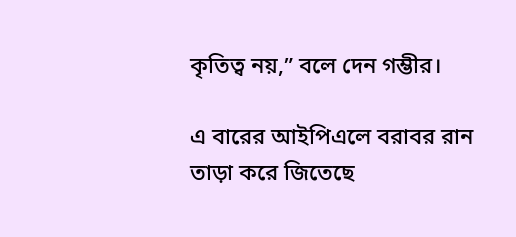কৃতিত্ব নয়,” বলে দেন গম্ভীর।

এ বারের আইপিএলে বরাবর রান তাড়া করে জিতেছে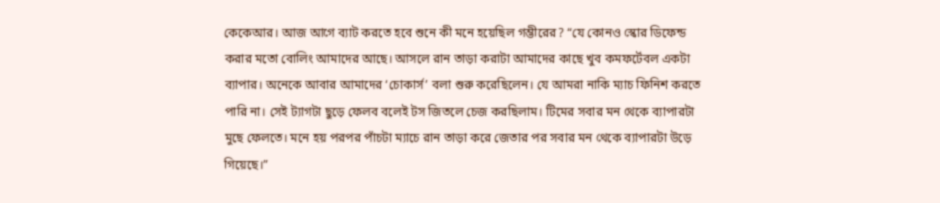কেকেআর। আজ আগে ব্যাট করতে হবে শুনে কী মনে হয়েছিল গম্ভীরের? “যে কোনও স্কোর ডিফেন্ড করার মতো বোলিং আমাদের আছে। আসলে রান তাড়া করাটা আমাদের কাছে খুব কমফর্টেবল একটা ব্যাপার। অনেকে আবার আমাদের ‘চোকার্স’ বলা শুরু করেছিলেন। যে আমরা নাকি ম্যাচ ফিনিশ করতে পারি না। সেই ট্যাগটা ছুড়ে ফেলব বলেই টস জিতলে চেজ করছিলাম। টিমের সবার মন থেকে ব্যাপারটা মুছে ফেলতে। মনে হয় পরপর পাঁচটা ম্যাচে রান তাড়া করে জেতার পর সবার মন থেকে ব্যাপারটা উড়ে গিয়েছে।”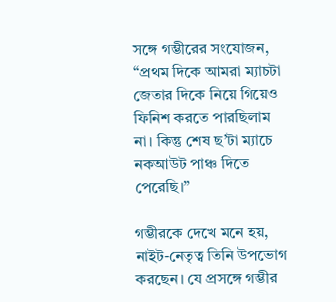সঙ্গে গম্ভীরের সংযোজন, “প্রথম দিকে আমরা ম্যাচটা জেতার দিকে নিয়ে গিয়েও ফিনিশ করতে পারছিলাম না। কিন্তু শেষ ছ’টা ম্যাচে নকআউট পাঞ্চ দিতে পেরেছি।”

গম্ভীরকে দেখে মনে হয়, নাইট-নেতৃত্ব তিনি উপভোগ করছেন। যে প্রসঙ্গে গম্ভীর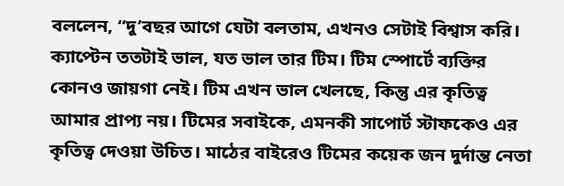বললেন, “দু’বছর আগে যেটা বলতাম, এখনও সেটাই বিশ্বাস করি। ক্যাপ্টেন ততটাই ভাল, যত ভাল তার টিম। টিম স্পোর্টে ব্যক্তির কোনও জায়গা নেই। টিম এখন ভাল খেলছে, কিন্তু এর কৃতিত্ব আমার প্রাপ্য নয়। টিমের সবাইকে, এমনকী সাপোর্ট স্টাফকেও এর কৃতিত্ব দেওয়া উচিত। মাঠের বাইরেও টিমের কয়েক জন দুর্দান্ত নেতা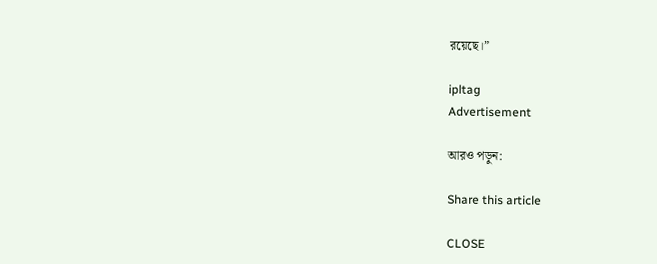রয়েছে।”

ipltag
Advertisement

আরও পড়ুন:

Share this article

CLOSE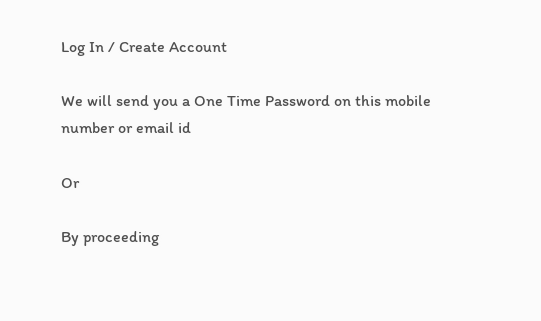Log In / Create Account

We will send you a One Time Password on this mobile number or email id

Or

By proceeding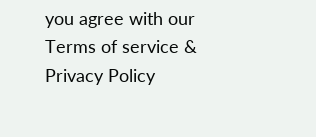you agree with our Terms of service & Privacy Policy